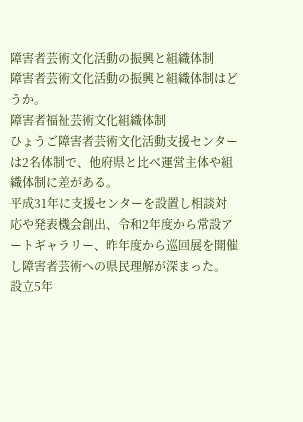障害者芸術文化活動の振興と組織体制
障害者芸術文化活動の振興と組織体制はどうか。
障害者福祉芸術文化組織体制
ひょうご障害者芸術文化活動支援センターは2名体制で、他府県と比べ運営主体や組織体制に差がある。
平成31年に支援センターを設置し相談対応や発表機会創出、令和2年度から常設アートギャラリー、昨年度から巡回展を開催し障害者芸術への県民理解が深まった。
設立5年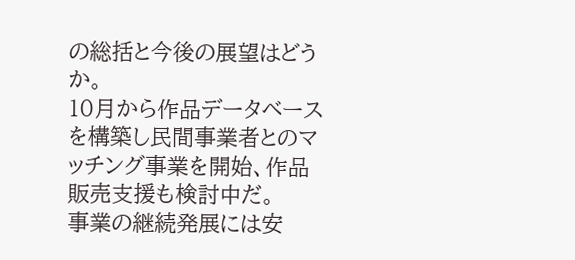の総括と今後の展望はどうか。
10月から作品データベースを構築し民間事業者とのマッチング事業を開始、作品販売支援も検討中だ。
事業の継続発展には安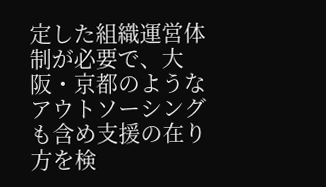定した組織運営体制が必要で、大阪・京都のようなアウトソーシングも含め支援の在り方を検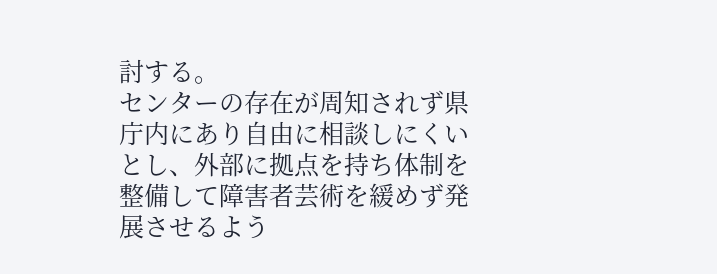討する。
センターの存在が周知されず県庁内にあり自由に相談しにくいとし、外部に拠点を持ち体制を整備して障害者芸術を緩めず発展させるよう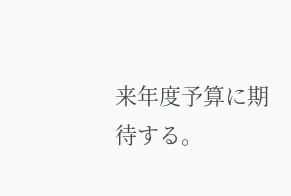来年度予算に期待する。